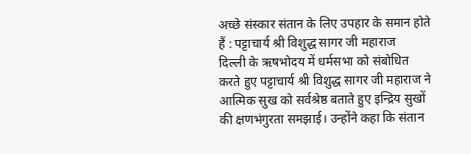अच्छे संस्कार संतान के लिए उपहार के समान होते हैं : पट्टाचार्य श्री विशुद्ध सागर जी महाराज
दिल्ली के ऋषभोदय में धर्मसभा को संबोधित करते हुए पट्टाचार्य श्री विशुद्ध सागर जी महाराज ने आत्मिक सुख को सर्वश्रेष्ठ बताते हुए इन्द्रिय सुखों की क्षणभंगुरता समझाई। उन्होंने कहा कि संतान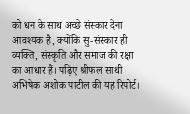को धन के साथ अच्छे संस्कार देना आवश्यक है, क्योंकि सु-संस्कार ही व्यक्ति, संस्कृति और समाज की रक्षा का आधार हैं। पढ़िए श्रीफल साथी अभिषेक अशोक पाटील की यह रिपोर्ट।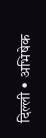दिल्ली • अभिषेक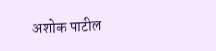अशोक पाटील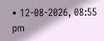• 12-08-2026, 08:55 pm